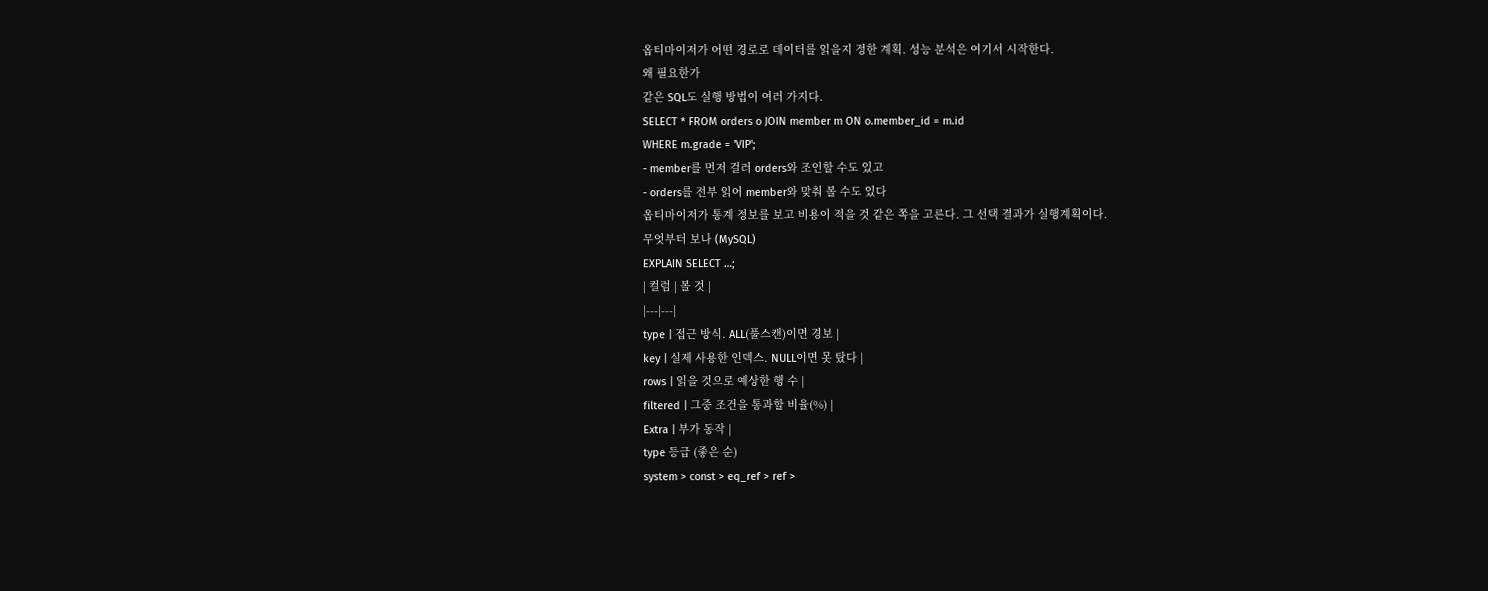옵티마이저가 어떤 경로로 데이터를 읽을지 정한 계획. 성능 분석은 여기서 시작한다.
왜 필요한가
같은 SQL도 실행 방법이 여러 가지다.
SELECT * FROM orders o JOIN member m ON o.member_id = m.id
WHERE m.grade = 'VIP';
- member를 먼저 걸러 orders와 조인할 수도 있고
- orders를 전부 읽어 member와 맞춰 볼 수도 있다
옵티마이저가 통계 정보를 보고 비용이 적을 것 같은 쪽을 고른다. 그 선택 결과가 실행계획이다.
무엇부터 보나 (MySQL)
EXPLAIN SELECT …;
| 컬럼 | 볼 것 |
|---|---|
type | 접근 방식. ALL(풀스캔)이면 경보 |
key | 실제 사용한 인덱스. NULL이면 못 탔다 |
rows | 읽을 것으로 예상한 행 수 |
filtered | 그중 조건을 통과할 비율(%) |
Extra | 부가 동작 |
type 등급 (좋은 순)
system > const > eq_ref > ref >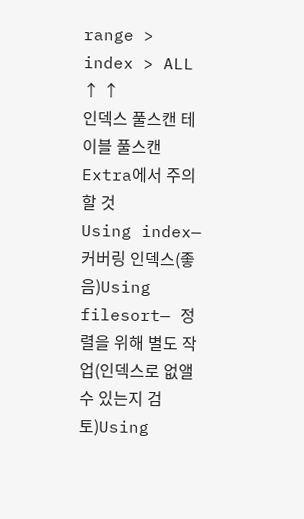range > index > ALL
↑ ↑
인덱스 풀스캔 테이블 풀스캔
Extra에서 주의할 것
Using index— 커버링 인덱스(좋음)Using filesort— 정렬을 위해 별도 작업(인덱스로 없앨 수 있는지 검토)Using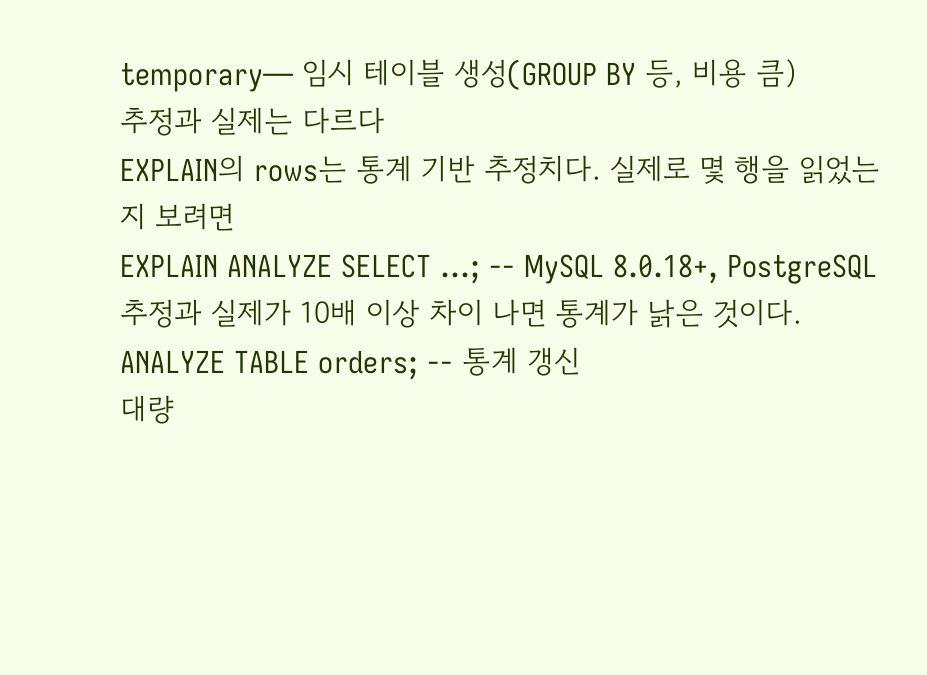temporary— 임시 테이블 생성(GROUP BY 등, 비용 큼)
추정과 실제는 다르다
EXPLAIN의 rows는 통계 기반 추정치다. 실제로 몇 행을 읽었는지 보려면
EXPLAIN ANALYZE SELECT …; -- MySQL 8.0.18+, PostgreSQL
추정과 실제가 10배 이상 차이 나면 통계가 낡은 것이다.
ANALYZE TABLE orders; -- 통계 갱신
대량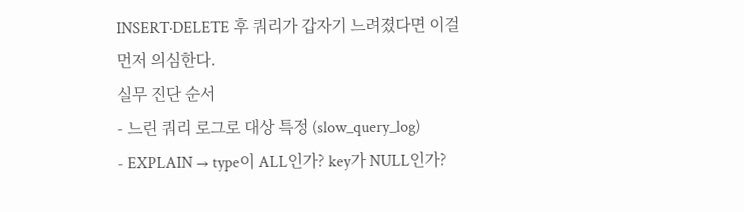INSERT·DELETE 후 쿼리가 갑자기 느려졌다면 이걸 먼저 의심한다.
실무 진단 순서
- 느린 쿼리 로그로 대상 특정 (slow_query_log)
- EXPLAIN → type이 ALL인가? key가 NULL인가?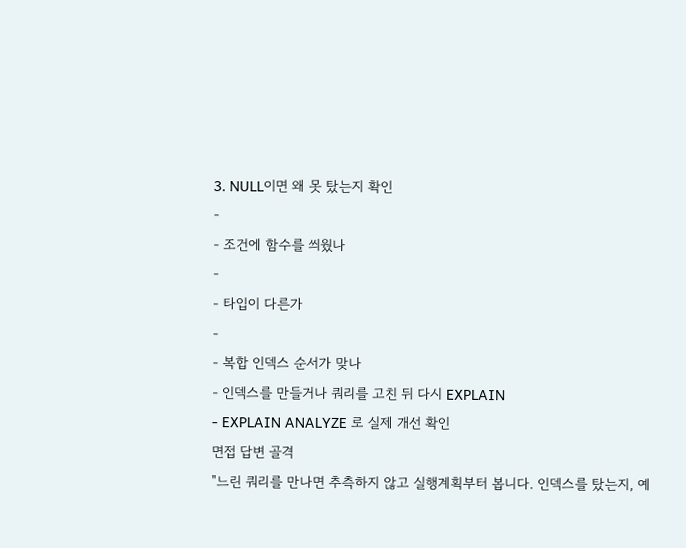3. NULL이면 왜 못 탔는지 확인
-
- 조건에 함수를 씌웠나
-
- 타입이 다른가
-
- 복합 인덱스 순서가 맞나
- 인덱스를 만들거나 쿼리를 고친 뒤 다시 EXPLAIN
- EXPLAIN ANALYZE 로 실제 개선 확인
면접 답변 골격
"느린 쿼리를 만나면 추측하지 않고 실행계획부터 봅니다. 인덱스를 탔는지, 예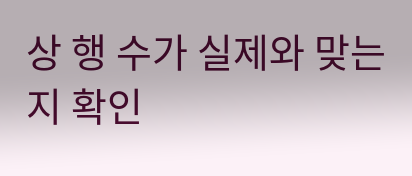상 행 수가 실제와 맞는지 확인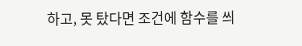하고, 못 탔다면 조건에 함수를 씌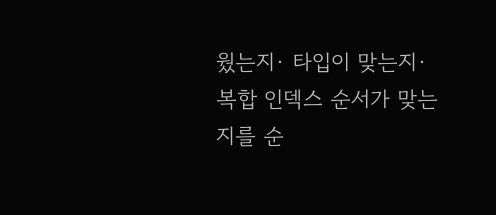웠는지· 타입이 맞는지·복합 인덱스 순서가 맞는지를 순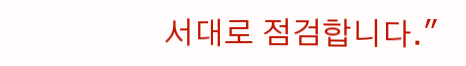서대로 점검합니다."